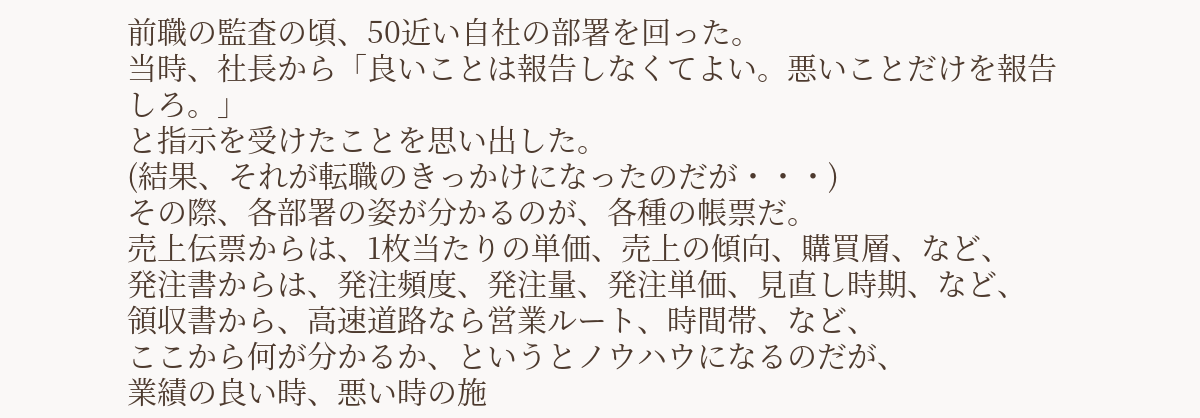前職の監査の頃、50近い自社の部署を回った。
当時、社長から「良いことは報告しなくてよい。悪いことだけを報告しろ。」
と指示を受けたことを思い出した。
(結果、それが転職のきっかけになったのだが・・・)
その際、各部署の姿が分かるのが、各種の帳票だ。
売上伝票からは、1枚当たりの単価、売上の傾向、購買層、など、
発注書からは、発注頻度、発注量、発注単価、見直し時期、など、
領収書から、高速道路なら営業ルート、時間帯、など、
ここから何が分かるか、というとノウハウになるのだが、
業績の良い時、悪い時の施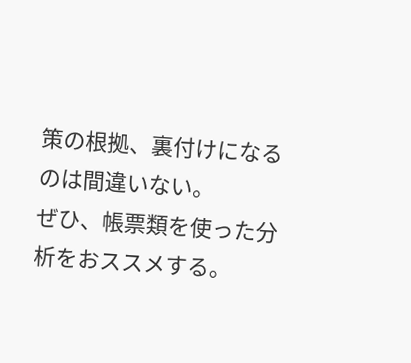策の根拠、裏付けになるのは間違いない。
ぜひ、帳票類を使った分析をおススメする。